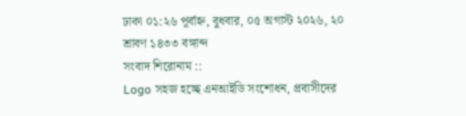ঢাকা ০১:২৬ পূর্বাহ্ন, বুধবার, ০৫ অগাস্ট ২০২৬, ২০ শ্রাবণ ১৪৩৩ বঙ্গাব্দ
সংবাদ শিরোনাম ::
Logo সহজ হচ্ছে এনআইডি সংশোধন, প্রবাসীদের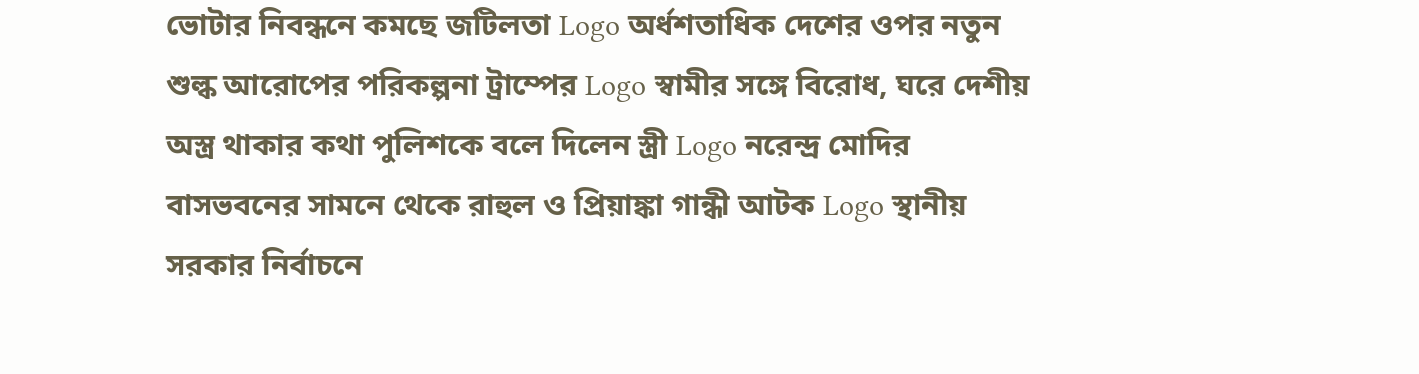ভোটার নিবন্ধনে কমছে জটিলতা Logo অর্ধশতাধিক দেশের ওপর নতুন শুল্ক আরোপের পরিকল্পনা ট্রাম্পের Logo স্বামীর সঙ্গে বিরোধ, ঘরে দেশীয় অস্ত্র থাকার কথা পুলিশকে বলে দিলেন স্ত্রী Logo নরেন্দ্র মোদির বাসভবনের সামনে থেকে রাহুল ও প্রিয়াঙ্কা গান্ধী আটক Logo স্থানীয় সরকার নির্বাচনে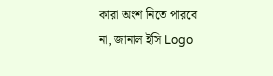কারা অংশ নিতে পারবে না, জানাল ইসি Logo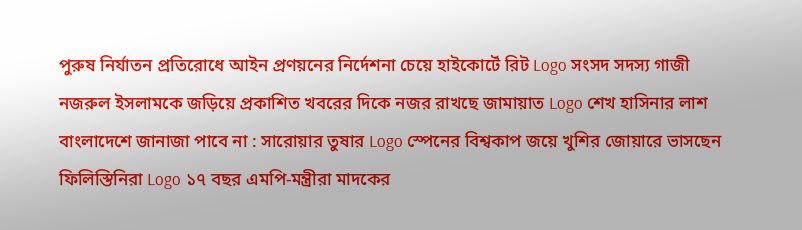পুরুষ নির্যাতন প্রতিরোধে আইন প্রণয়নের নির্দেশনা চেয়ে হাইকোর্টে রিট Logo সংসদ সদস্য গাজী নজরুল ইসলামকে জড়িয়ে প্রকাশিত খবরের দিকে নজর রাখছে জামায়াত Logo শেখ হাসিনার লাশ বাংলাদেশে জানাজা পাবে না : সারোয়ার তুষার Logo স্পেনের বিশ্বকাপ জয়ে খুশির জোয়ারে ভাসছেন ফিলিস্তিনিরা Logo ১৭ বছর এমপি-মন্ত্রীরা মাদকের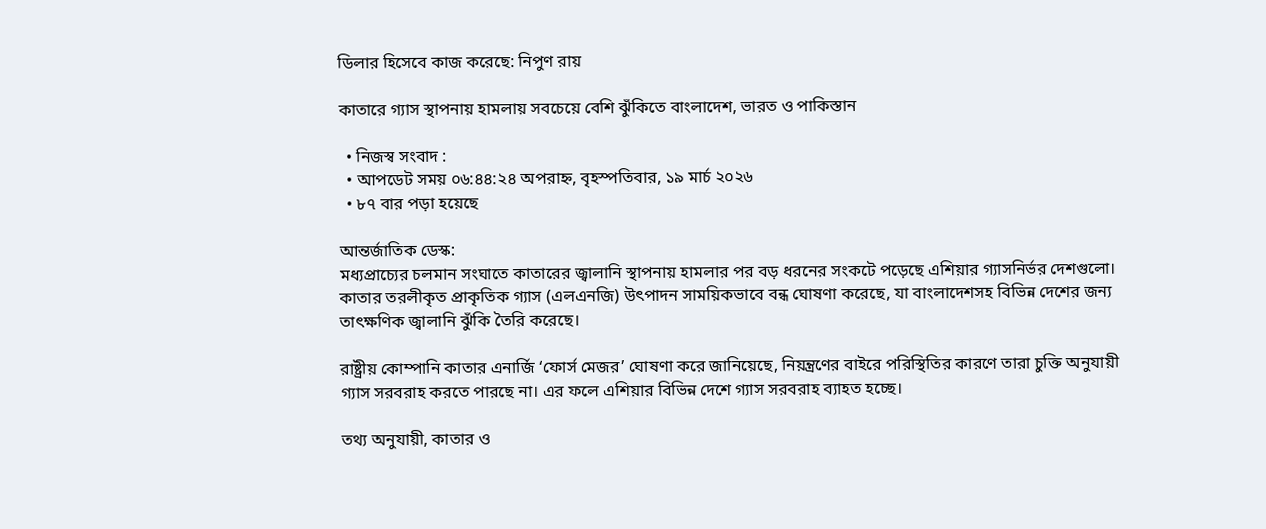ডিলার হিসেবে কাজ করেছে: নিপুণ রায়

কাতারে গ্যাস স্থাপনায় হামলায় সবচেয়ে বেশি ঝুঁকিতে বাংলাদেশ, ভারত ও পাকিস্তান

  • নিজস্ব সংবাদ :
  • আপডেট সময় ০৬:৪৪:২৪ অপরাহ্ন, বৃহস্পতিবার, ১৯ মার্চ ২০২৬
  • ৮৭ বার পড়া হয়েছে

আন্তর্জাতিক ডেস্ক:
মধ্যপ্রাচ্যের চলমান সংঘাতে কাতারের জ্বালানি স্থাপনায় হামলার পর বড় ধরনের সংকটে পড়েছে এশিয়ার গ্যাসনির্ভর দেশগুলো। কাতার তরলীকৃত প্রাকৃতিক গ্যাস (এলএনজি) উৎপাদন সাময়িকভাবে বন্ধ ঘোষণা করেছে, যা বাংলাদেশসহ বিভিন্ন দেশের জন্য তাৎক্ষণিক জ্বালানি ঝুঁকি তৈরি করেছে।

রাষ্ট্রীয় কোম্পানি কাতার এনার্জি ‘ফোর্স মেজর’ ঘোষণা করে জানিয়েছে, নিয়ন্ত্রণের বাইরে পরিস্থিতির কারণে তারা চুক্তি অনুযায়ী গ্যাস সরবরাহ করতে পারছে না। এর ফলে এশিয়ার বিভিন্ন দেশে গ্যাস সরবরাহ ব্যাহত হচ্ছে।

তথ্য অনুযায়ী, কাতার ও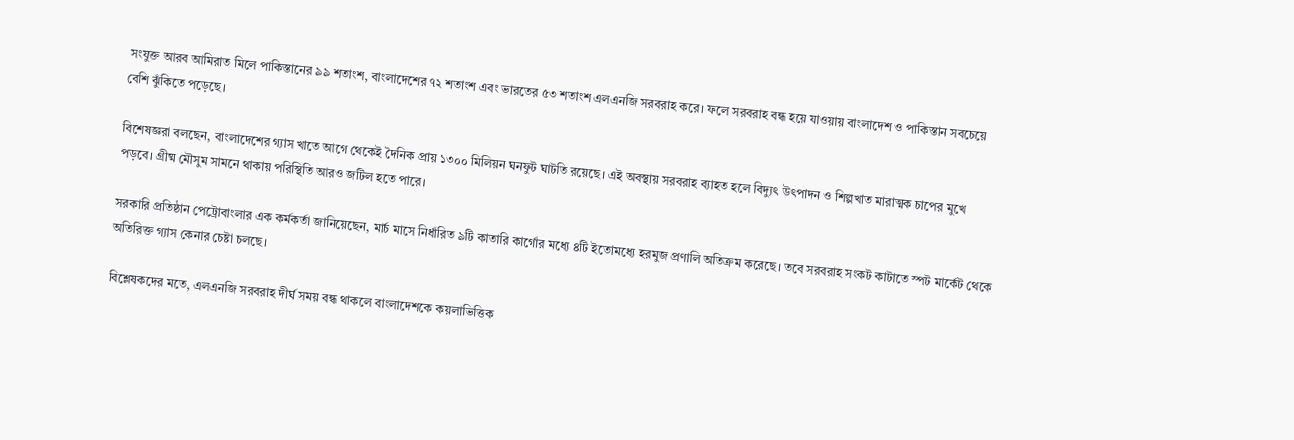সংযুক্ত আরব আমিরাত মিলে পাকিস্তানের ৯৯ শতাংশ, বাংলাদেশের ৭২ শতাংশ এবং ভারতের ৫৩ শতাংশ এলএনজি সরবরাহ করে। ফলে সরবরাহ বন্ধ হয়ে যাওয়ায় বাংলাদেশ ও পাকিস্তান সবচেয়ে বেশি ঝুঁকিতে পড়েছে।

বিশেষজ্ঞরা বলছেন, বাংলাদেশের গ্যাস খাতে আগে থেকেই দৈনিক প্রায় ১৩০০ মিলিয়ন ঘনফুট ঘাটতি রয়েছে। এই অবস্থায় সরবরাহ ব্যাহত হলে বিদ্যুৎ উৎপাদন ও শিল্পখাত মারাত্মক চাপের মুখে পড়বে। গ্রীষ্ম মৌসুম সামনে থাকায় পরিস্থিতি আরও জটিল হতে পারে।

সরকারি প্রতিষ্ঠান পেট্রোবাংলার এক কর্মকর্তা জানিয়েছেন, মার্চ মাসে নির্ধারিত ৯টি কাতারি কার্গোর মধ্যে ৪টি ইতোমধ্যে হরমুজ প্রণালি অতিক্রম করেছে। তবে সরবরাহ সংকট কাটাতে স্পট মার্কেট থেকে অতিরিক্ত গ্যাস কেনার চেষ্টা চলছে।

বিশ্লেষকদের মতে, এলএনজি সরবরাহ দীর্ঘ সময় বন্ধ থাকলে বাংলাদেশকে কয়লাভিত্তিক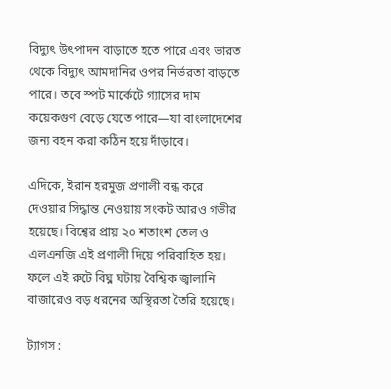বিদ্যুৎ উৎপাদন বাড়াতে হতে পারে এবং ভারত থেকে বিদ্যুৎ আমদানির ওপর নির্ভরতা বাড়তে পারে। তবে স্পট মার্কেটে গ্যাসের দাম কয়েকগুণ বেড়ে যেতে পারে—যা বাংলাদেশের জন্য বহন করা কঠিন হয়ে দাঁড়াবে।

এদিকে, ইরান হরমুজ প্রণালী বন্ধ করে দেওয়ার সিদ্ধান্ত নেওয়ায় সংকট আরও গভীর হয়েছে। বিশ্বের প্রায় ২০ শতাংশ তেল ও এলএনজি এই প্রণালী দিয়ে পরিবাহিত হয়। ফলে এই রুটে বিঘ্ন ঘটায় বৈশ্বিক জ্বালানি বাজারেও বড় ধরনের অস্থিরতা তৈরি হয়েছে।

ট্যাগস :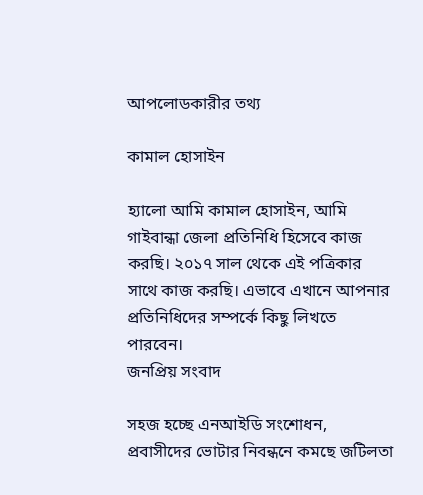আপলোডকারীর তথ্য

কামাল হোসাইন

হ্যালো আমি কামাল হোসাইন, আমি গাইবান্ধা জেলা প্রতিনিধি হিসেবে কাজ করছি। ২০১৭ সাল থেকে এই পত্রিকার সাথে কাজ করছি। এভাবে এখানে আপনার প্রতিনিধিদের সম্পর্কে কিছু লিখতে পারবেন।
জনপ্রিয় সংবাদ

সহজ হচ্ছে এনআইডি সংশোধন, প্রবাসীদের ভোটার নিবন্ধনে কমছে জটিলতা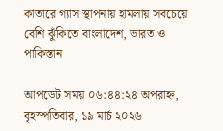কাতারে গ্যাস স্থাপনায় হামলায় সবচেয়ে বেশি ঝুঁকিতে বাংলাদেশ, ভারত ও পাকিস্তান

আপডেট সময় ০৬:৪৪:২৪ অপরাহ্ন, বৃহস্পতিবার, ১৯ মার্চ ২০২৬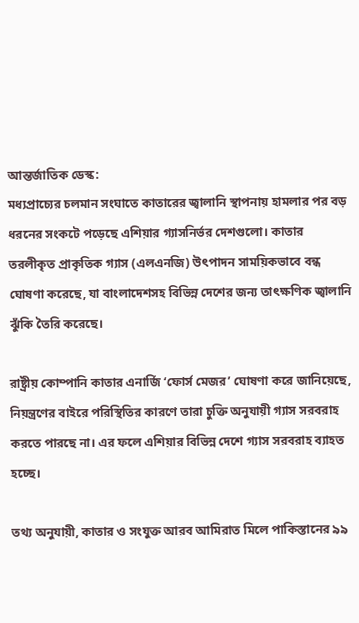আন্তর্জাতিক ডেস্ক:
মধ্যপ্রাচ্যের চলমান সংঘাতে কাতারের জ্বালানি স্থাপনায় হামলার পর বড় ধরনের সংকটে পড়েছে এশিয়ার গ্যাসনির্ভর দেশগুলো। কাতার তরলীকৃত প্রাকৃতিক গ্যাস (এলএনজি) উৎপাদন সাময়িকভাবে বন্ধ ঘোষণা করেছে, যা বাংলাদেশসহ বিভিন্ন দেশের জন্য তাৎক্ষণিক জ্বালানি ঝুঁকি তৈরি করেছে।

রাষ্ট্রীয় কোম্পানি কাতার এনার্জি ‘ফোর্স মেজর’ ঘোষণা করে জানিয়েছে, নিয়ন্ত্রণের বাইরে পরিস্থিতির কারণে তারা চুক্তি অনুযায়ী গ্যাস সরবরাহ করতে পারছে না। এর ফলে এশিয়ার বিভিন্ন দেশে গ্যাস সরবরাহ ব্যাহত হচ্ছে।

তথ্য অনুযায়ী, কাতার ও সংযুক্ত আরব আমিরাত মিলে পাকিস্তানের ৯৯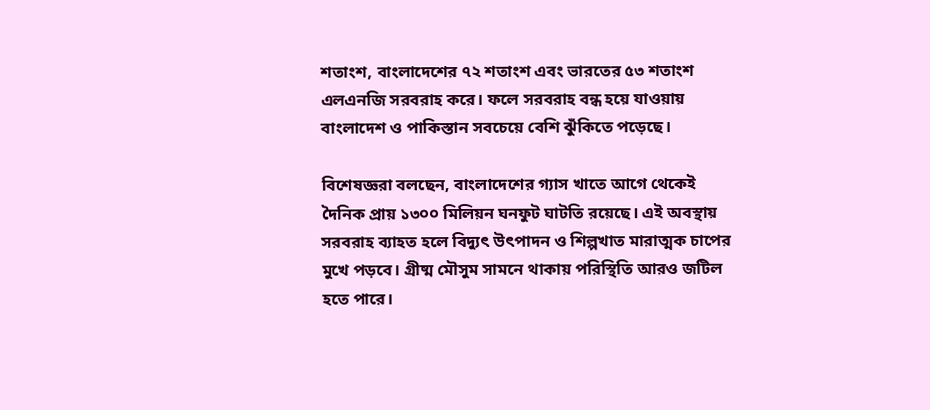শতাংশ, বাংলাদেশের ৭২ শতাংশ এবং ভারতের ৫৩ শতাংশ এলএনজি সরবরাহ করে। ফলে সরবরাহ বন্ধ হয়ে যাওয়ায় বাংলাদেশ ও পাকিস্তান সবচেয়ে বেশি ঝুঁকিতে পড়েছে।

বিশেষজ্ঞরা বলছেন, বাংলাদেশের গ্যাস খাতে আগে থেকেই দৈনিক প্রায় ১৩০০ মিলিয়ন ঘনফুট ঘাটতি রয়েছে। এই অবস্থায় সরবরাহ ব্যাহত হলে বিদ্যুৎ উৎপাদন ও শিল্পখাত মারাত্মক চাপের মুখে পড়বে। গ্রীষ্ম মৌসুম সামনে থাকায় পরিস্থিতি আরও জটিল হতে পারে।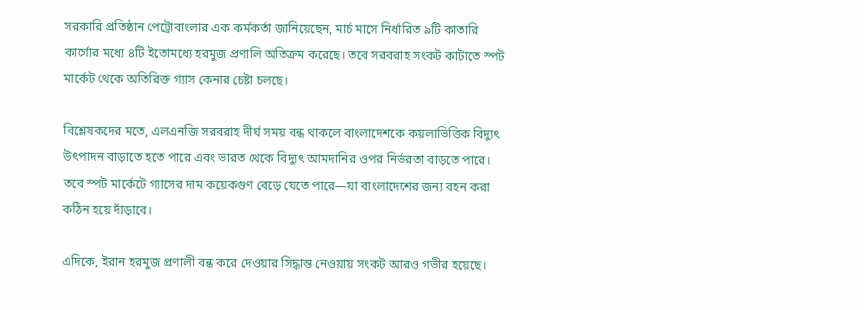সরকারি প্রতিষ্ঠান পেট্রোবাংলার এক কর্মকর্তা জানিয়েছেন, মার্চ মাসে নির্ধারিত ৯টি কাতারি কার্গোর মধ্যে ৪টি ইতোমধ্যে হরমুজ প্রণালি অতিক্রম করেছে। তবে সরবরাহ সংকট কাটাতে স্পট মার্কেট থেকে অতিরিক্ত গ্যাস কেনার চেষ্টা চলছে।

বিশ্লেষকদের মতে, এলএনজি সরবরাহ দীর্ঘ সময় বন্ধ থাকলে বাংলাদেশকে কয়লাভিত্তিক বিদ্যুৎ উৎপাদন বাড়াতে হতে পারে এবং ভারত থেকে বিদ্যুৎ আমদানির ওপর নির্ভরতা বাড়তে পারে। তবে স্পট মার্কেটে গ্যাসের দাম কয়েকগুণ বেড়ে যেতে পারে—যা বাংলাদেশের জন্য বহন করা কঠিন হয়ে দাঁড়াবে।

এদিকে, ইরান হরমুজ প্রণালী বন্ধ করে দেওয়ার সিদ্ধান্ত নেওয়ায় সংকট আরও গভীর হয়েছে।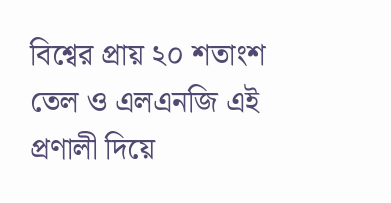বিশ্বের প্রায় ২০ শতাংশ তেল ও এলএনজি এই প্রণালী দিয়ে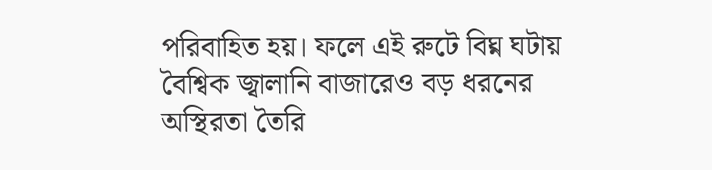পরিবাহিত হয়। ফলে এই রুটে বিঘ্ন ঘটায় বৈশ্বিক জ্বালানি বাজারেও বড় ধরনের অস্থিরতা তৈরি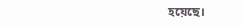হয়েছে।